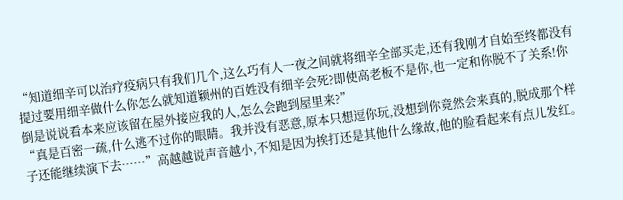“知道细辛可以治疗疫病只有我们几个,这么巧有人一夜之间就将细辛全部买走,还有我刚才自始至终都没有提过要用细辛做什么你怎么就知道颖州的百姓没有细辛会死?即使高老板不是你,也一定和你脱不了关系!你倒是说说看本来应该留在屋外接应我的人,怎么会跑到屋里来?”
“真是百密一疏,什么逃不过你的眼睛。我并没有恶意,原本只想逗你玩,没想到你竟然会来真的,脱成那个样子还能继续演下去……”高越越说声音越小,不知是因为挨打还是其他什么缘故,他的脸看起来有点儿发红。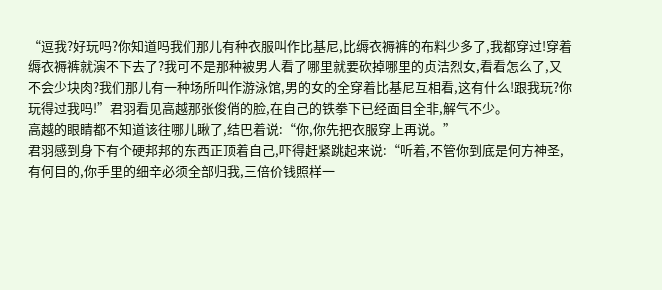“逗我?好玩吗?你知道吗我们那儿有种衣服叫作比基尼,比缛衣褥裤的布料少多了,我都穿过!穿着缛衣褥裤就演不下去了?我可不是那种被男人看了哪里就要砍掉哪里的贞洁烈女,看看怎么了,又不会少块肉?我们那儿有一种场所叫作游泳馆,男的女的全穿着比基尼互相看,这有什么!跟我玩?你玩得过我吗!”君羽看见高越那张俊俏的脸,在自己的铁拳下已经面目全非,解气不少。
高越的眼睛都不知道该往哪儿瞅了,结巴着说:“你,你先把衣服穿上再说。”
君羽感到身下有个硬邦邦的东西正顶着自己,吓得赶紧跳起来说:“听着,不管你到底是何方神圣,有何目的,你手里的细辛必须全部归我,三倍价钱照样一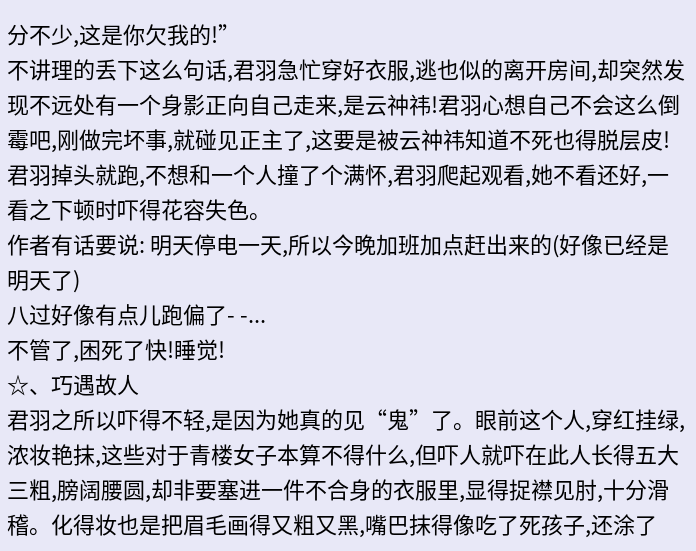分不少,这是你欠我的!”
不讲理的丢下这么句话,君羽急忙穿好衣服,逃也似的离开房间,却突然发现不远处有一个身影正向自己走来,是云祌祎!君羽心想自己不会这么倒霉吧,刚做完坏事,就碰见正主了,这要是被云祌祎知道不死也得脱层皮!君羽掉头就跑,不想和一个人撞了个满怀,君羽爬起观看,她不看还好,一看之下顿时吓得花容失色。
作者有话要说: 明天停电一天,所以今晚加班加点赶出来的(好像已经是明天了)
八过好像有点儿跑偏了- -...
不管了,困死了快!睡觉!
☆、巧遇故人
君羽之所以吓得不轻,是因为她真的见“鬼”了。眼前这个人,穿红挂绿,浓妆艳抹,这些对于青楼女子本算不得什么,但吓人就吓在此人长得五大三粗,膀阔腰圆,却非要塞进一件不合身的衣服里,显得捉襟见肘,十分滑稽。化得妆也是把眉毛画得又粗又黑,嘴巴抹得像吃了死孩子,还涂了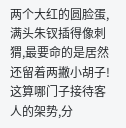两个大红的圆脸蛋,满头朱钗插得像刺猬,最要命的是居然还留着两撇小胡子!这算哪门子接待客人的架势,分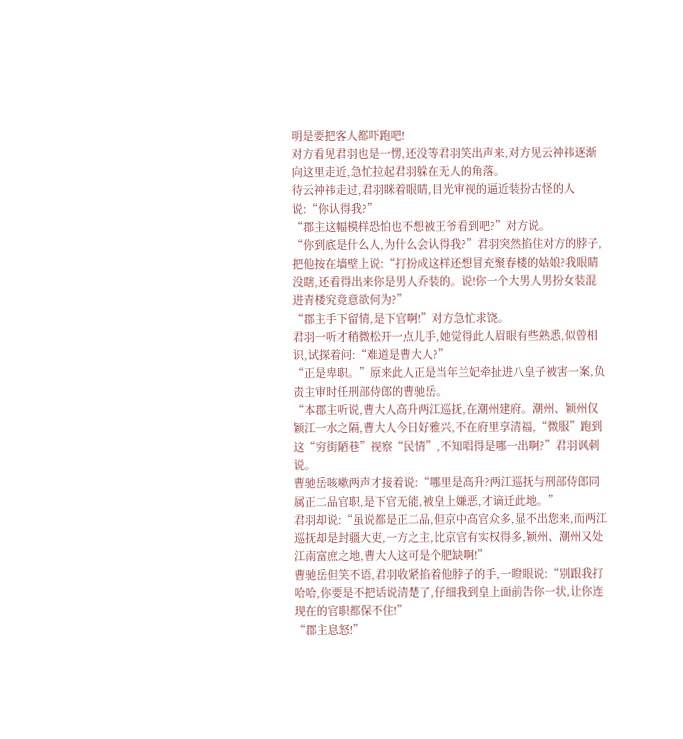明是要把客人都吓跑吧!
对方看见君羽也是一愣,还没等君羽笑出声来,对方见云祌祎逐渐向这里走近,急忙拉起君羽躲在无人的角落。
待云祌祎走过,君羽眯着眼睛,目光审视的逼近装扮古怪的人说:“你认得我?”
“郡主这幅模样恐怕也不想被王爷看到吧?”对方说。
“你到底是什么人,为什么会认得我?”君羽突然掐住对方的脖子,把他按在墙壁上说:“打扮成这样还想冒充聚春楼的姑娘?我眼睛没瞎,还看得出来你是男人乔装的。说!你一个大男人男扮女装混进青楼究竟意欲何为?”
“郡主手下留情,是下官啊!”对方急忙求饶。
君羽一听才稍微松开一点儿手,她觉得此人眉眼有些熟悉,似曾相识,试探着问:“难道是曹大人?”
“正是卑职。”原来此人正是当年兰妃牵扯进八皇子被害一案,负责主审时任刑部侍郎的曹驰岳。
“本郡主听说,曹大人高升两江巡抚,在潮州建府。潮州、颖州仅颖江一水之隔,曹大人今日好雅兴,不在府里享清福,“微服”跑到这“穷街陋巷”视察“民情”,不知唱得是哪一出啊?”君羽讽刺说。
曹驰岳咳嗽两声才接着说:“哪里是高升?两江巡抚与刑部侍郎同属正二品官职,是下官无能,被皇上嫌恶,才谪迁此地。”
君羽却说:“虽说都是正二品,但京中高官众多,显不出您来,而两江巡抚却是封疆大吏,一方之主,比京官有实权得多,颖州、潮州又处江南富庶之地,曹大人这可是个肥缺啊!”
曹驰岳但笑不语,君羽收紧掐着他脖子的手,一瞪眼说:“别跟我打哈哈,你要是不把话说清楚了,仔细我到皇上面前告你一状,让你连现在的官职都保不住!”
“郡主息怒!”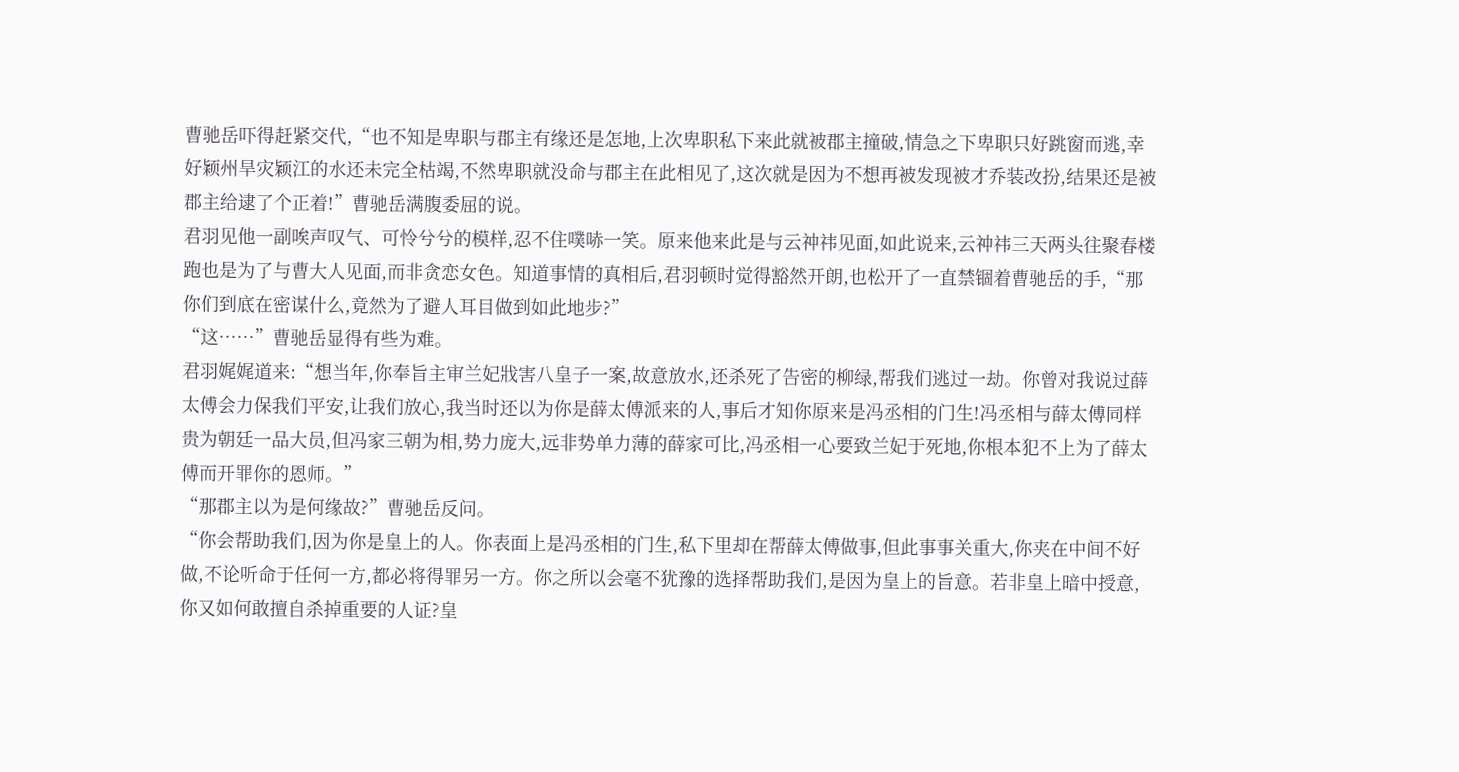曹驰岳吓得赶紧交代,“也不知是卑职与郡主有缘还是怎地,上次卑职私下来此就被郡主撞破,情急之下卑职只好跳窗而逃,幸好颖州旱灾颖江的水还未完全枯竭,不然卑职就没命与郡主在此相见了,这次就是因为不想再被发现被才乔装改扮,结果还是被郡主给逮了个正着!”曹驰岳满腹委屈的说。
君羽见他一副唉声叹气、可怜兮兮的模样,忍不住噗哧一笑。原来他来此是与云祌祎见面,如此说来,云祌祎三天两头往聚春楼跑也是为了与曹大人见面,而非贪恋女色。知道事情的真相后,君羽顿时觉得豁然开朗,也松开了一直禁锢着曹驰岳的手,“那你们到底在密谋什么,竟然为了避人耳目做到如此地步?”
“这……”曹驰岳显得有些为难。
君羽娓娓道来:“想当年,你奉旨主审兰妃戕害八皇子一案,故意放水,还杀死了告密的柳绿,帮我们逃过一劫。你曾对我说过薛太傅会力保我们平安,让我们放心,我当时还以为你是薛太傅派来的人,事后才知你原来是冯丞相的门生!冯丞相与薛太傅同样贵为朝廷一品大员,但冯家三朝为相,势力庞大,远非势单力薄的薛家可比,冯丞相一心要致兰妃于死地,你根本犯不上为了薛太傅而开罪你的恩师。”
“那郡主以为是何缘故?”曹驰岳反问。
“你会帮助我们,因为你是皇上的人。你表面上是冯丞相的门生,私下里却在帮薛太傅做事,但此事事关重大,你夹在中间不好做,不论听命于任何一方,都必将得罪另一方。你之所以会毫不犹豫的选择帮助我们,是因为皇上的旨意。若非皇上暗中授意,你又如何敢擅自杀掉重要的人证?皇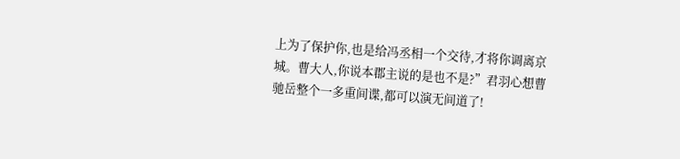上为了保护你,也是给冯丞相一个交待,才将你调离京城。曹大人,你说本郡主说的是也不是?”君羽心想曹驰岳整个一多重间谍,都可以演无间道了!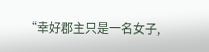“幸好郡主只是一名女子,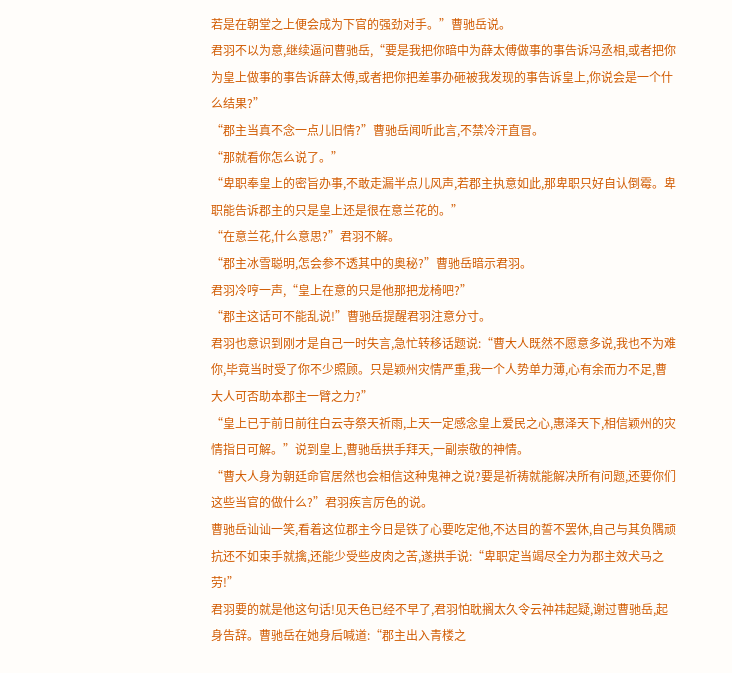若是在朝堂之上便会成为下官的强劲对手。”曹驰岳说。
君羽不以为意,继续逼问曹驰岳,“要是我把你暗中为薛太傅做事的事告诉冯丞相,或者把你为皇上做事的事告诉薛太傅,或者把你把差事办砸被我发现的事告诉皇上,你说会是一个什么结果?”
“郡主当真不念一点儿旧情?”曹驰岳闻听此言,不禁冷汗直冒。
“那就看你怎么说了。”
“卑职奉皇上的密旨办事,不敢走漏半点儿风声,若郡主执意如此,那卑职只好自认倒霉。卑职能告诉郡主的只是皇上还是很在意兰花的。”
“在意兰花,什么意思?”君羽不解。
“郡主冰雪聪明,怎会参不透其中的奥秘?”曹驰岳暗示君羽。
君羽冷哼一声,“皇上在意的只是他那把龙椅吧?”
“郡主这话可不能乱说!”曹驰岳提醒君羽注意分寸。
君羽也意识到刚才是自己一时失言,急忙转移话题说:“曹大人既然不愿意多说,我也不为难你,毕竟当时受了你不少照顾。只是颖州灾情严重,我一个人势单力薄,心有余而力不足,曹大人可否助本郡主一臂之力?”
“皇上已于前日前往白云寺祭天祈雨,上天一定感念皇上爱民之心,惠泽天下,相信颖州的灾情指日可解。”说到皇上,曹驰岳拱手拜天,一副崇敬的神情。
“曹大人身为朝廷命官居然也会相信这种鬼神之说?要是祈祷就能解决所有问题,还要你们这些当官的做什么?”君羽疾言厉色的说。
曹驰岳讪讪一笑,看着这位郡主今日是铁了心要吃定他,不达目的誓不罢休,自己与其负隅顽抗还不如束手就擒,还能少受些皮肉之苦,遂拱手说:“卑职定当竭尽全力为郡主效犬马之劳!”
君羽要的就是他这句话!见天色已经不早了,君羽怕耽搁太久令云祌祎起疑,谢过曹驰岳,起身告辞。曹驰岳在她身后喊道:“郡主出入青楼之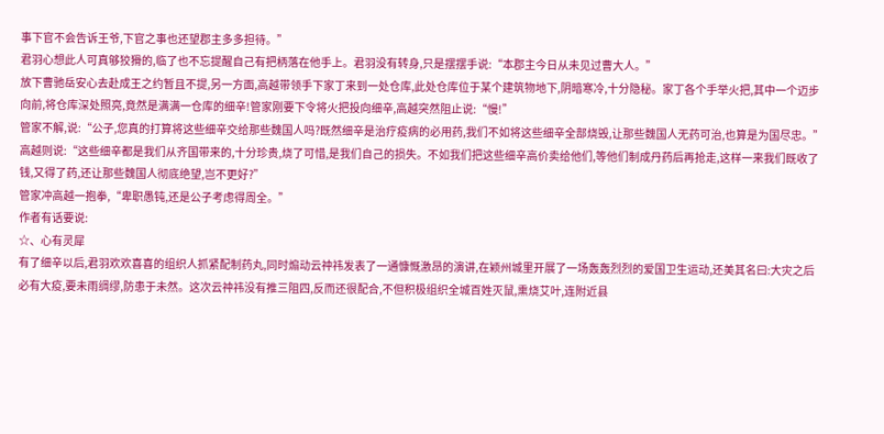事下官不会告诉王爷,下官之事也还望郡主多多担待。”
君羽心想此人可真够狡猾的,临了也不忘提醒自己有把柄落在他手上。君羽没有转身,只是摆摆手说:“本郡主今日从未见过曹大人。”
放下曹驰岳安心去赴成王之约暂且不提,另一方面,高越带领手下家丁来到一处仓库,此处仓库位于某个建筑物地下,阴暗寒冷,十分隐秘。家丁各个手举火把,其中一个迈步向前,将仓库深处照亮,竟然是满满一仓库的细辛!管家刚要下令将火把投向细辛,高越突然阻止说:“慢!”
管家不解,说:“公子,您真的打算将这些细辛交给那些魏国人吗?既然细辛是治疗疫病的必用药,我们不如将这些细辛全部烧毁,让那些魏国人无药可治,也算是为国尽忠。”
高越则说:“这些细辛都是我们从齐国带来的,十分珍贵,烧了可惜,是我们自己的损失。不如我们把这些细辛高价卖给他们,等他们制成丹药后再抢走,这样一来我们既收了钱,又得了药,还让那些魏国人彻底绝望,岂不更好?”
管家冲高越一抱拳,“卑职愚钝,还是公子考虑得周全。”
作者有话要说:
☆、心有灵犀
有了细辛以后,君羽欢欢喜喜的组织人抓紧配制药丸,同时煽动云祌祎发表了一通慷慨激昂的演讲,在颖州城里开展了一场轰轰烈烈的爱国卫生运动,还美其名曰:大灾之后必有大疫,要未雨绸缪,防患于未然。这次云祌祎没有推三阻四,反而还很配合,不但积极组织全城百姓灭鼠,熏烧艾叶,连附近县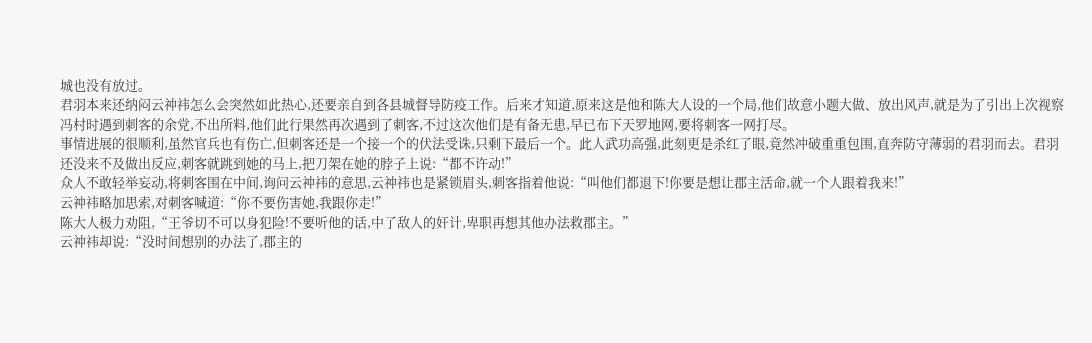城也没有放过。
君羽本来还纳闷云祌祎怎么会突然如此热心,还要亲自到各县城督导防疫工作。后来才知道,原来这是他和陈大人设的一个局,他们故意小题大做、放出风声,就是为了引出上次视察冯村时遇到刺客的余党,不出所料,他们此行果然再次遇到了刺客,不过这次他们是有备无患,早已布下天罗地网,要将刺客一网打尽。
事情进展的很顺利,虽然官兵也有伤亡,但刺客还是一个接一个的伏法受诛,只剩下最后一个。此人武功高强,此刻更是杀红了眼,竟然冲破重重包围,直奔防守薄弱的君羽而去。君羽还没来不及做出反应,刺客就跳到她的马上,把刀架在她的脖子上说:“都不许动!”
众人不敢轻举妄动,将刺客围在中间,询问云祌祎的意思,云祌祎也是紧锁眉头,刺客指着他说:“叫他们都退下!你要是想让郡主活命,就一个人跟着我来!”
云祌祎略加思索,对刺客喊道:“你不要伤害她,我跟你走!”
陈大人极力劝阻,“王爷切不可以身犯险!不要听他的话,中了敌人的奸计,卑职再想其他办法救郡主。”
云祌祎却说:“没时间想别的办法了,郡主的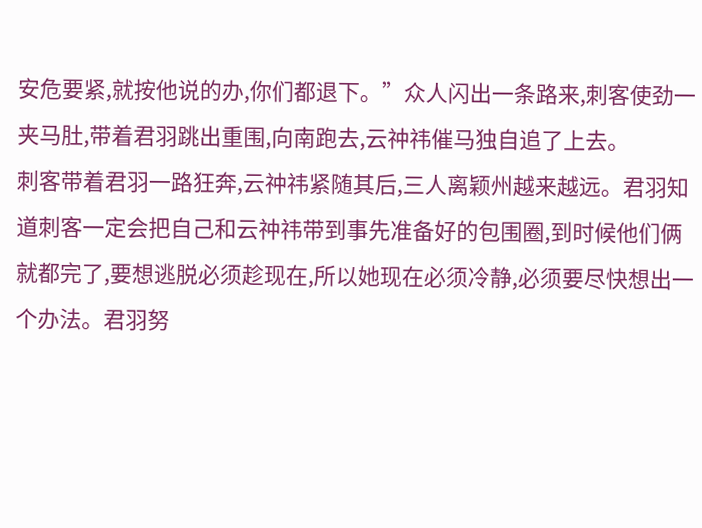安危要紧,就按他说的办,你们都退下。”众人闪出一条路来,刺客使劲一夹马肚,带着君羽跳出重围,向南跑去,云祌祎催马独自追了上去。
刺客带着君羽一路狂奔,云祌祎紧随其后,三人离颖州越来越远。君羽知道刺客一定会把自己和云祌祎带到事先准备好的包围圈,到时候他们俩就都完了,要想逃脱必须趁现在,所以她现在必须冷静,必须要尽快想出一个办法。君羽努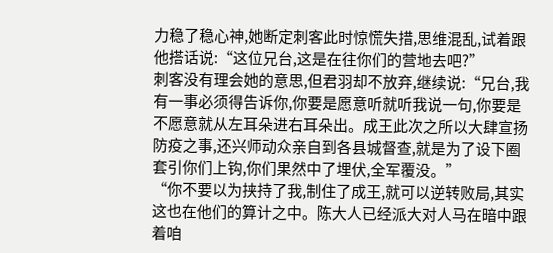力稳了稳心神,她断定刺客此时惊慌失措,思维混乱,试着跟他搭话说:“这位兄台,这是在往你们的营地去吧?”
刺客没有理会她的意思,但君羽却不放弃,继续说:“兄台,我有一事必须得告诉你,你要是愿意听就听我说一句,你要是不愿意就从左耳朵进右耳朵出。成王此次之所以大肆宣扬防疫之事,还兴师动众亲自到各县城督查,就是为了设下圈套引你们上钩,你们果然中了埋伏,全军覆没。”
“你不要以为挟持了我,制住了成王,就可以逆转败局,其实这也在他们的算计之中。陈大人已经派大对人马在暗中跟着咱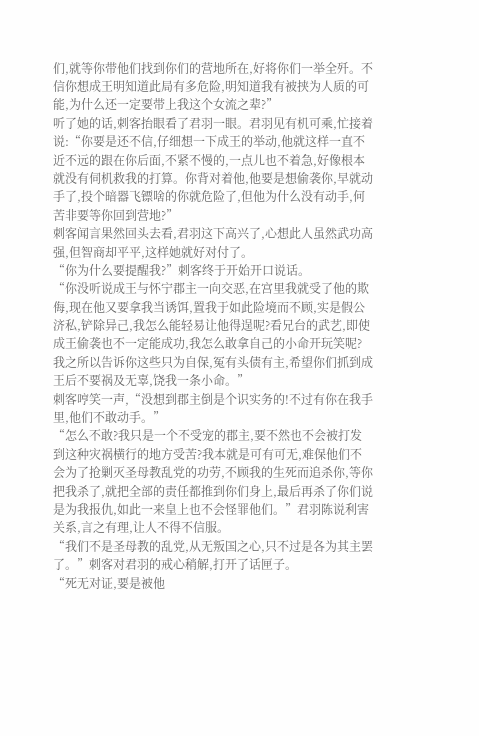们,就等你带他们找到你们的营地所在,好将你们一举全歼。不信你想成王明知道此局有多危险,明知道我有被挟为人质的可能,为什么还一定要带上我这个女流之辈?”
听了她的话,刺客抬眼看了君羽一眼。君羽见有机可乘,忙接着说:“你要是还不信,仔细想一下成王的举动,他就这样一直不近不远的跟在你后面,不紧不慢的,一点儿也不着急,好像根本就没有伺机救我的打算。你背对着他,他要是想偷袭你,早就动手了,投个暗器飞镖啥的你就危险了,但他为什么没有动手,何苦非要等你回到营地?”
刺客闻言果然回头去看,君羽这下高兴了,心想此人虽然武功高强,但智商却平平,这样她就好对付了。
“你为什么要提醒我?”刺客终于开始开口说话。
“你没听说成王与怀宁郡主一向交恶,在宫里我就受了他的欺侮,现在他又要拿我当诱饵,置我于如此险境而不顾,实是假公济私,铲除异己,我怎么能轻易让他得逞呢?看兄台的武艺,即使成王偷袭也不一定能成功,我怎么敢拿自己的小命开玩笑呢?我之所以告诉你这些只为自保,冤有头债有主,希望你们抓到成王后不要祸及无辜,饶我一条小命。”
刺客哼笑一声,“没想到郡主倒是个识实务的!不过有你在我手里,他们不敢动手。”
“怎么不敢?我只是一个不受宠的郡主,要不然也不会被打发到这种灾祸横行的地方受苦?我本就是可有可无,难保他们不会为了抢剿灭圣母教乱党的功劳,不顾我的生死而追杀你,等你把我杀了,就把全部的责任都推到你们身上,最后再杀了你们说是为我报仇,如此一来皇上也不会怪罪他们。”君羽陈说利害关系,言之有理,让人不得不信服。
“我们不是圣母教的乱党,从无叛国之心,只不过是各为其主罢了。”刺客对君羽的戒心稍解,打开了话匣子。
“死无对证,要是被他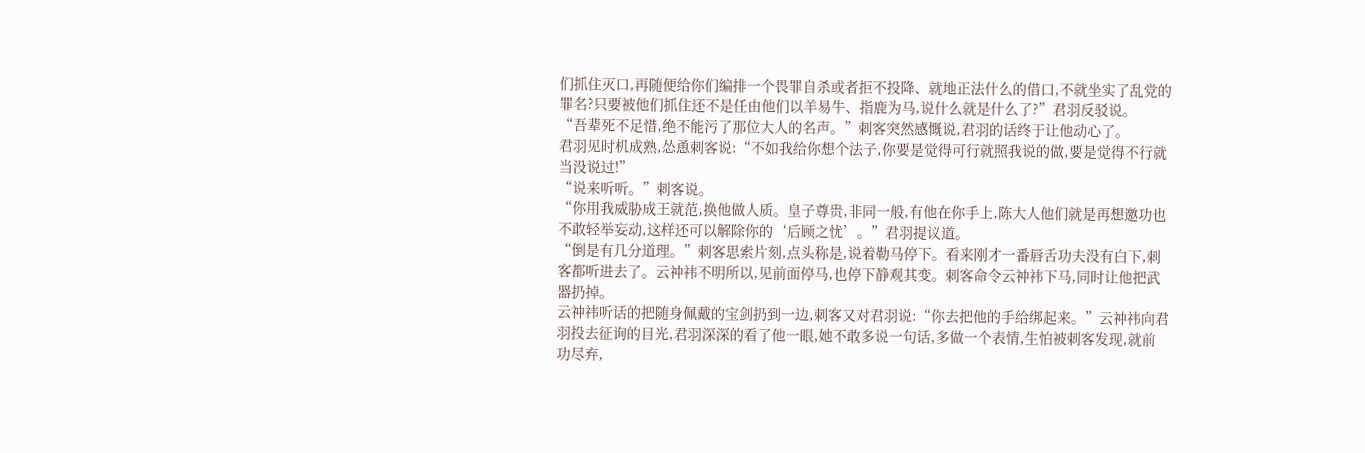们抓住灭口,再随便给你们编排一个畏罪自杀或者拒不投降、就地正法什么的借口,不就坐实了乱党的罪名?只要被他们抓住还不是任由他们以羊易牛、指鹿为马,说什么就是什么了?”君羽反驳说。
“吾辈死不足惜,绝不能污了那位大人的名声。”刺客突然感慨说,君羽的话终于让他动心了。
君羽见时机成熟,怂恿刺客说:“不如我给你想个法子,你要是觉得可行就照我说的做,要是觉得不行就当没说过!”
“说来听听。”刺客说。
“你用我威胁成王就范,换他做人质。皇子尊贵,非同一般,有他在你手上,陈大人他们就是再想邀功也不敢轻举妄动,这样还可以解除你的‘后顾之忧’。”君羽提议道。
“倒是有几分道理。”刺客思索片刻,点头称是,说着勒马停下。看来刚才一番唇舌功夫没有白下,刺客都听进去了。云祌祎不明所以,见前面停马,也停下静观其变。刺客命令云祌祎下马,同时让他把武器扔掉。
云祌祎听话的把随身佩戴的宝剑扔到一边,刺客又对君羽说:“你去把他的手给绑起来。”云祌祎向君羽投去征询的目光,君羽深深的看了他一眼,她不敢多说一句话,多做一个表情,生怕被刺客发现,就前功尽弃,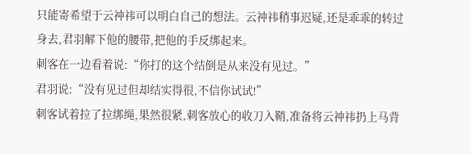只能寄希望于云祌祎可以明白自己的想法。云祌祎稍事迟疑,还是乖乖的转过身去,君羽解下他的腰带,把他的手反绑起来。
刺客在一边看着说:“你打的这个结倒是从来没有见过。”
君羽说:“没有见过但却结实得很,不信你试试!”
刺客试着拉了拉绑绳,果然很紧,刺客放心的收刀入鞘,准备将云祌祎扔上马背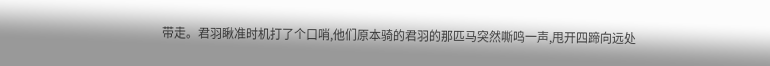带走。君羽瞅准时机打了个口哨,他们原本骑的君羽的那匹马突然嘶鸣一声,甩开四蹄向远处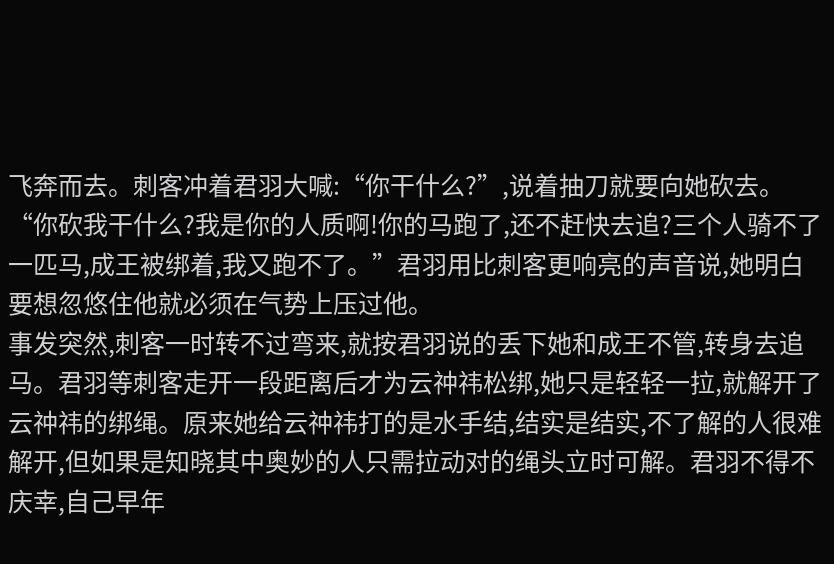飞奔而去。刺客冲着君羽大喊:“你干什么?”,说着抽刀就要向她砍去。
“你砍我干什么?我是你的人质啊!你的马跑了,还不赶快去追?三个人骑不了一匹马,成王被绑着,我又跑不了。”君羽用比刺客更响亮的声音说,她明白要想忽悠住他就必须在气势上压过他。
事发突然,刺客一时转不过弯来,就按君羽说的丢下她和成王不管,转身去追马。君羽等刺客走开一段距离后才为云祌祎松绑,她只是轻轻一拉,就解开了云祌祎的绑绳。原来她给云祌祎打的是水手结,结实是结实,不了解的人很难解开,但如果是知晓其中奥妙的人只需拉动对的绳头立时可解。君羽不得不庆幸,自己早年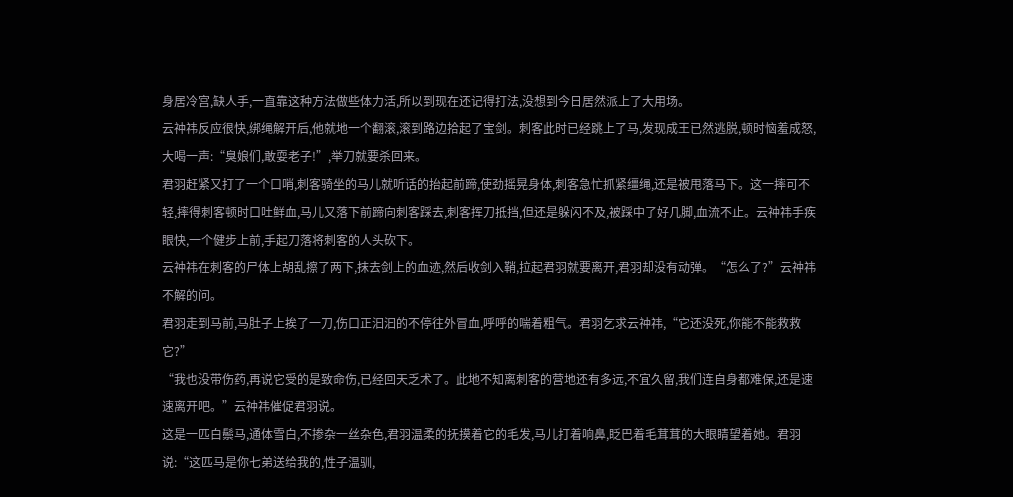身居冷宫,缺人手,一直靠这种方法做些体力活,所以到现在还记得打法,没想到今日居然派上了大用场。
云祌祎反应很快,绑绳解开后,他就地一个翻滚,滚到路边拾起了宝剑。刺客此时已经跳上了马,发现成王已然逃脱,顿时恼羞成怒,大喝一声:“臭娘们,敢耍老子!”,举刀就要杀回来。
君羽赶紧又打了一个口哨,刺客骑坐的马儿就听话的抬起前蹄,使劲摇晃身体,刺客急忙抓紧缰绳,还是被甩落马下。这一摔可不轻,摔得刺客顿时口吐鲜血,马儿又落下前蹄向刺客踩去,刺客挥刀抵挡,但还是躲闪不及,被踩中了好几脚,血流不止。云祌祎手疾眼快,一个健步上前,手起刀落将刺客的人头砍下。
云祌祎在刺客的尸体上胡乱擦了两下,抹去剑上的血迹,然后收剑入鞘,拉起君羽就要离开,君羽却没有动弹。“怎么了?”云祌祎不解的问。
君羽走到马前,马肚子上挨了一刀,伤口正汩汩的不停往外冒血,呼呼的喘着粗气。君羽乞求云祌祎,“它还没死,你能不能救救它?”
“我也没带伤药,再说它受的是致命伤,已经回天乏术了。此地不知离刺客的营地还有多远,不宜久留,我们连自身都难保,还是速速离开吧。”云祌祎催促君羽说。
这是一匹白鬃马,通体雪白,不掺杂一丝杂色,君羽温柔的抚摸着它的毛发,马儿打着响鼻,眨巴着毛茸茸的大眼睛望着她。君羽说:“这匹马是你七弟送给我的,性子温驯,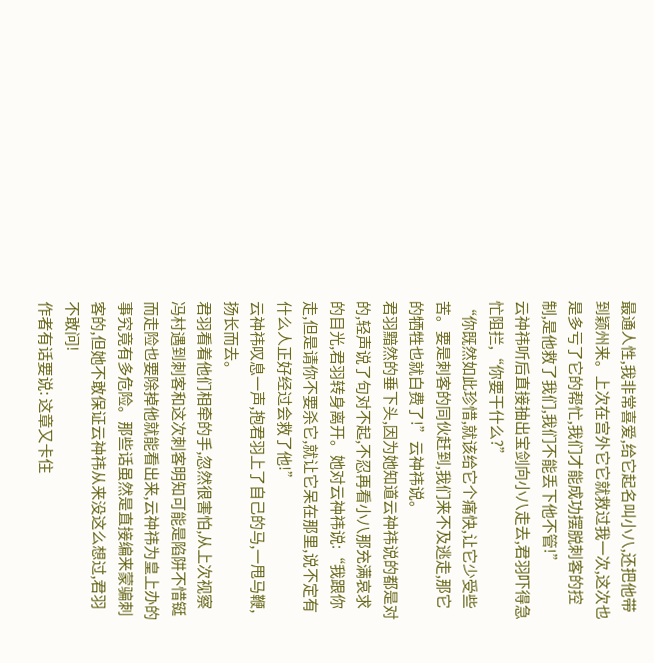最通人性,我非常喜爱,给它起名叫小八,还把他带到颖州来。上次在宫外它它就救过我一次,这次也是多亏了它的帮忙,我们才能成功摆脱刺客的控制,是他救了我们,我们不能丢下他不管!”
云祌祎听后直接抽出宝剑向小八走去,君羽吓得急忙阻拦,“你要干什么?”
“你既然如此珍惜,就该给它个痛快,让它少受些苦。要是刺客的同伙赶到,我们来不及逃走,那它的牺牲也就白费了!”云祌祎说。
君羽黯然的垂下头,因为她知道云祌祎说的都是对的,轻声说了句对不起,不忍再看小八那充满哀求的目光,君羽转身离开。她对云祌祎说:“我跟你走,但是请你不要杀它,就让它呆在那里,说不定有什么人正好经过会救了他!”
云祌祎叹息一声,抱君羽上了自己的马,一甩马鞭,扬长而去。
君羽看着他们相牵的手,忽然很害怕,从上次视察冯村遇到刺客和这次刺客明知可能是陷阱不惜铤而走险也要除掉他就能看出来,云祌祎为皇上办的事究竟有多危险。那些话虽然是直接编来蒙骗刺客的,但她不敢保证云祌祎从来没这么想过,君羽不敢问!
作者有话要说: 这章又卡住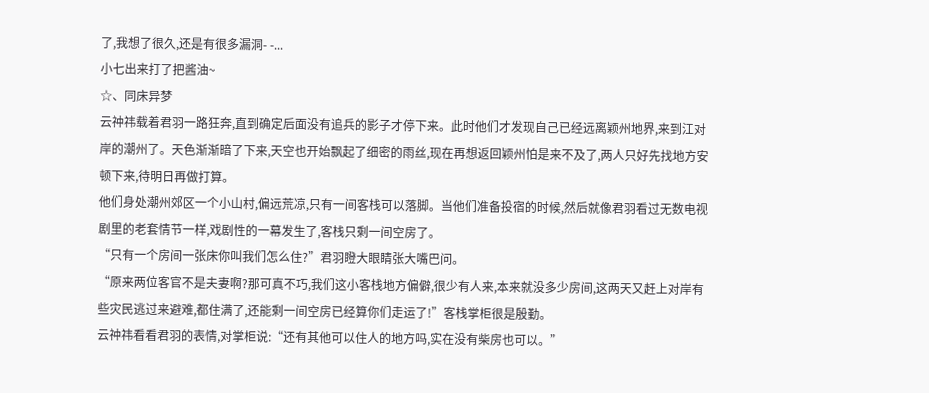了,我想了很久,还是有很多漏洞- -...
小七出来打了把酱油~
☆、同床异梦
云祌祎载着君羽一路狂奔,直到确定后面没有追兵的影子才停下来。此时他们才发现自己已经远离颖州地界,来到江对岸的潮州了。天色渐渐暗了下来,天空也开始飘起了细密的雨丝,现在再想返回颖州怕是来不及了,两人只好先找地方安顿下来,待明日再做打算。
他们身处潮州郊区一个小山村,偏远荒凉,只有一间客栈可以落脚。当他们准备投宿的时候,然后就像君羽看过无数电视剧里的老套情节一样,戏剧性的一幕发生了,客栈只剩一间空房了。
“只有一个房间一张床你叫我们怎么住?”君羽瞪大眼睛张大嘴巴问。
“原来两位客官不是夫妻啊?那可真不巧,我们这小客栈地方偏僻,很少有人来,本来就没多少房间,这两天又赶上对岸有些灾民逃过来避难,都住满了,还能剩一间空房已经算你们走运了!”客栈掌柜很是殷勤。
云祌祎看看君羽的表情,对掌柜说:“还有其他可以住人的地方吗,实在没有柴房也可以。”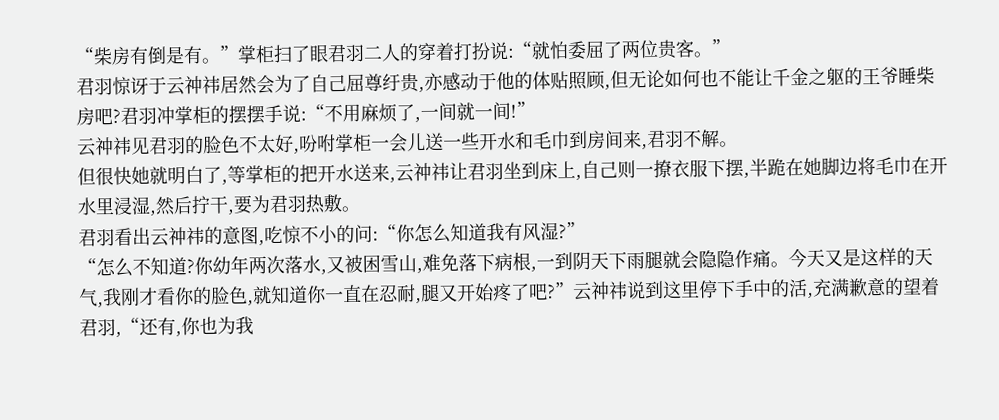“柴房有倒是有。”掌柜扫了眼君羽二人的穿着打扮说:“就怕委屈了两位贵客。”
君羽惊讶于云祌祎居然会为了自己屈尊纡贵,亦感动于他的体贴照顾,但无论如何也不能让千金之躯的王爷睡柴房吧?君羽冲掌柜的摆摆手说:“不用麻烦了,一间就一间!”
云祌祎见君羽的脸色不太好,吩咐掌柜一会儿送一些开水和毛巾到房间来,君羽不解。
但很快她就明白了,等掌柜的把开水送来,云祌祎让君羽坐到床上,自己则一撩衣服下摆,半跪在她脚边将毛巾在开水里浸湿,然后拧干,要为君羽热敷。
君羽看出云祌祎的意图,吃惊不小的问:“你怎么知道我有风湿?”
“怎么不知道?你幼年两次落水,又被困雪山,难免落下病根,一到阴天下雨腿就会隐隐作痛。今天又是这样的天气,我刚才看你的脸色,就知道你一直在忍耐,腿又开始疼了吧?”云祌祎说到这里停下手中的活,充满歉意的望着君羽,“还有,你也为我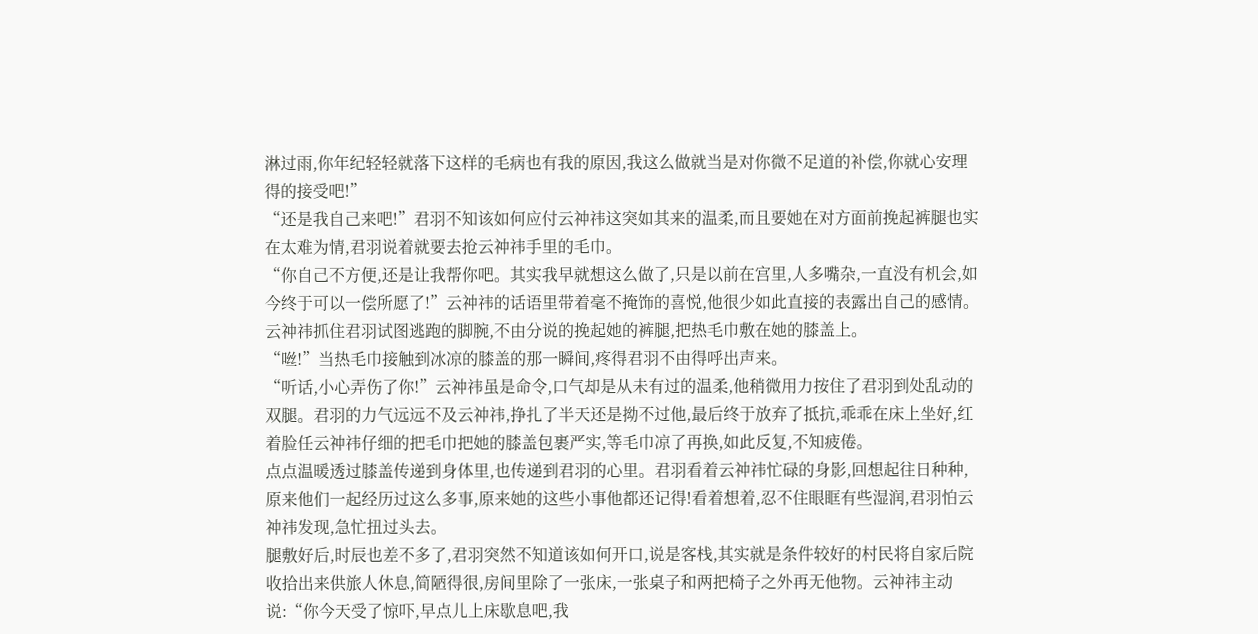淋过雨,你年纪轻轻就落下这样的毛病也有我的原因,我这么做就当是对你微不足道的补偿,你就心安理得的接受吧!”
“还是我自己来吧!”君羽不知该如何应付云祌祎这突如其来的温柔,而且要她在对方面前挽起裤腿也实在太难为情,君羽说着就要去抢云祌祎手里的毛巾。
“你自己不方便,还是让我帮你吧。其实我早就想这么做了,只是以前在宫里,人多嘴杂,一直没有机会,如今终于可以一偿所愿了!”云祌祎的话语里带着毫不掩饰的喜悦,他很少如此直接的表露出自己的感情。云祌祎抓住君羽试图逃跑的脚腕,不由分说的挽起她的裤腿,把热毛巾敷在她的膝盖上。
“咝!”当热毛巾接触到冰凉的膝盖的那一瞬间,疼得君羽不由得呼出声来。
“听话,小心弄伤了你!”云祌祎虽是命令,口气却是从未有过的温柔,他稍微用力按住了君羽到处乱动的双腿。君羽的力气远远不及云祌祎,挣扎了半天还是拗不过他,最后终于放弃了抵抗,乖乖在床上坐好,红着脸任云祌祎仔细的把毛巾把她的膝盖包裹严实,等毛巾凉了再换,如此反复,不知疲倦。
点点温暖透过膝盖传递到身体里,也传递到君羽的心里。君羽看着云祌祎忙碌的身影,回想起往日种种,原来他们一起经历过这么多事,原来她的这些小事他都还记得!看着想着,忍不住眼眶有些湿润,君羽怕云祌祎发现,急忙扭过头去。
腿敷好后,时辰也差不多了,君羽突然不知道该如何开口,说是客栈,其实就是条件较好的村民将自家后院收拾出来供旅人休息,简陋得很,房间里除了一张床,一张桌子和两把椅子之外再无他物。云祌祎主动说:“你今天受了惊吓,早点儿上床歇息吧,我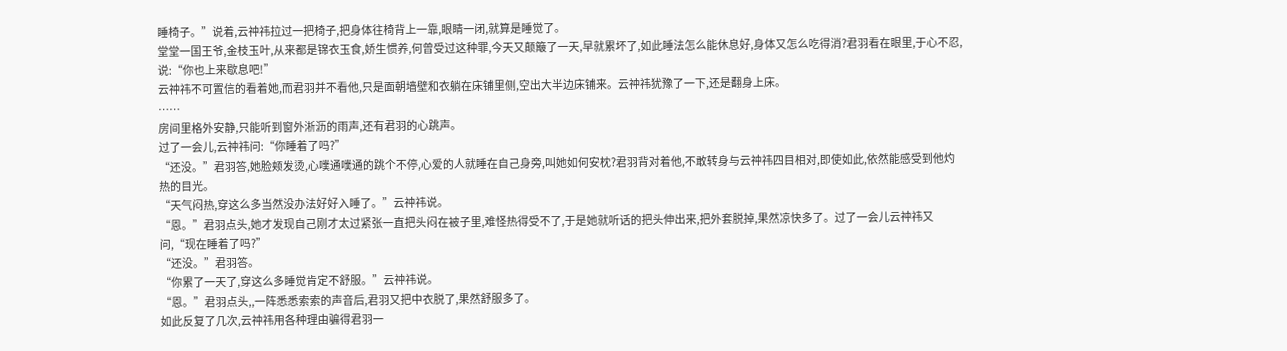睡椅子。”说着,云祌祎拉过一把椅子,把身体往椅背上一靠,眼睛一闭,就算是睡觉了。
堂堂一国王爷,金枝玉叶,从来都是锦衣玉食,娇生惯养,何曾受过这种罪,今天又颠簸了一天,早就累坏了,如此睡法怎么能休息好,身体又怎么吃得消?君羽看在眼里,于心不忍,说:“你也上来歇息吧!”
云祌祎不可置信的看着她,而君羽并不看他,只是面朝墙壁和衣躺在床铺里侧,空出大半边床铺来。云祌祎犹豫了一下,还是翻身上床。
……
房间里格外安静,只能听到窗外淅沥的雨声,还有君羽的心跳声。
过了一会儿,云祌祎问:“你睡着了吗?”
“还没。”君羽答,她脸颊发烫,心噗通噗通的跳个不停,心爱的人就睡在自己身旁,叫她如何安枕?君羽背对着他,不敢转身与云祌祎四目相对,即使如此,依然能感受到他灼热的目光。
“天气闷热,穿这么多当然没办法好好入睡了。”云祌祎说。
“恩。”君羽点头,她才发现自己刚才太过紧张一直把头闷在被子里,难怪热得受不了,于是她就听话的把头伸出来,把外套脱掉,果然凉快多了。过了一会儿云祌祎又问,“现在睡着了吗?”
“还没。”君羽答。
“你累了一天了,穿这么多睡觉肯定不舒服。”云祌祎说。
“恩。”君羽点头,,一阵悉悉索索的声音后,君羽又把中衣脱了,果然舒服多了。
如此反复了几次,云祌祎用各种理由骗得君羽一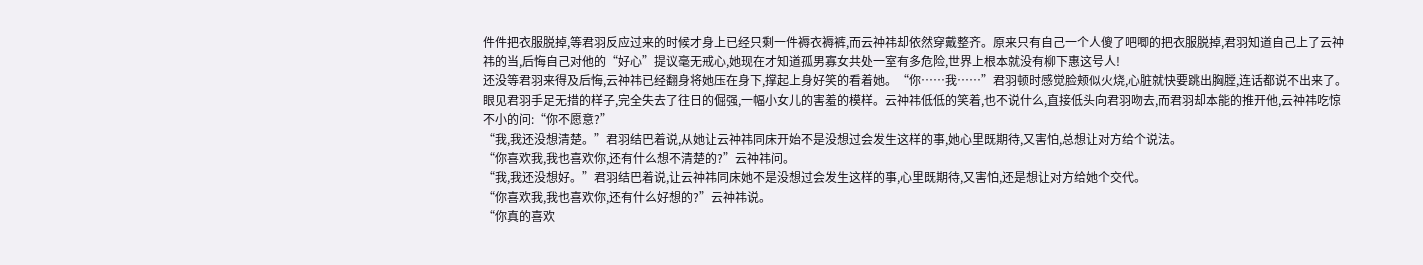件件把衣服脱掉,等君羽反应过来的时候才身上已经只剩一件褥衣褥裤,而云祌祎却依然穿戴整齐。原来只有自己一个人傻了吧唧的把衣服脱掉,君羽知道自己上了云祌祎的当,后悔自己对他的“好心”提议毫无戒心,她现在才知道孤男寡女共处一室有多危险,世界上根本就没有柳下惠这号人!
还没等君羽来得及后悔,云祌祎已经翻身将她压在身下,撑起上身好笑的看着她。“你……我……”君羽顿时感觉脸颊似火烧,心脏就快要跳出胸膛,连话都说不出来了。
眼见君羽手足无措的样子,完全失去了往日的倔强,一幅小女儿的害羞的模样。云祌祎低低的笑着,也不说什么,直接低头向君羽吻去,而君羽却本能的推开他,云祌祎吃惊不小的问:“你不愿意?”
“我,我还没想清楚。”君羽结巴着说,从她让云祌祎同床开始不是没想过会发生这样的事,她心里既期待,又害怕,总想让对方给个说法。
“你喜欢我,我也喜欢你,还有什么想不清楚的?”云祌祎问。
“我,我还没想好。”君羽结巴着说,让云祌祎同床她不是没想过会发生这样的事,心里既期待,又害怕,还是想让对方给她个交代。
“你喜欢我,我也喜欢你,还有什么好想的?”云祌祎说。
“你真的喜欢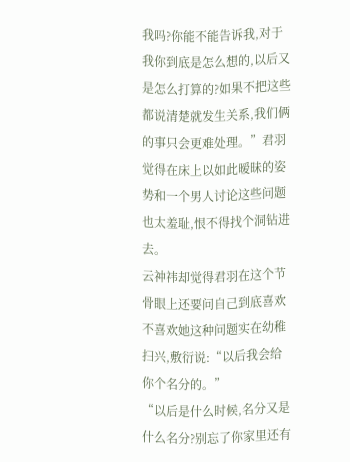我吗?你能不能告诉我,对于我你到底是怎么想的,以后又是怎么打算的?如果不把这些都说清楚就发生关系,我们俩的事只会更难处理。”君羽觉得在床上以如此暧昧的姿势和一个男人讨论这些问题也太羞耻,恨不得找个洞钻进去。
云祌祎却觉得君羽在这个节骨眼上还要问自己到底喜欢不喜欢她这种问题实在幼稚扫兴,敷衍说:“以后我会给你个名分的。”
“以后是什么时候,名分又是什么名分?别忘了你家里还有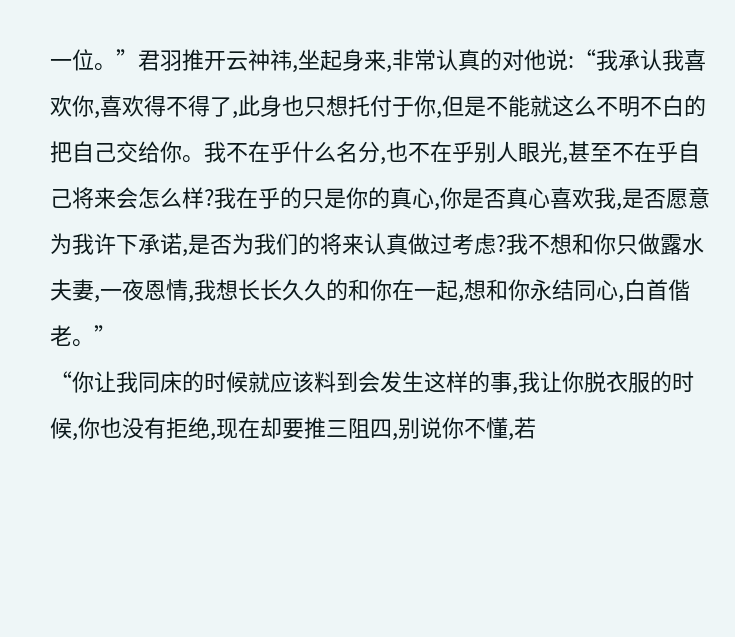一位。”君羽推开云祌祎,坐起身来,非常认真的对他说:“我承认我喜欢你,喜欢得不得了,此身也只想托付于你,但是不能就这么不明不白的把自己交给你。我不在乎什么名分,也不在乎别人眼光,甚至不在乎自己将来会怎么样?我在乎的只是你的真心,你是否真心喜欢我,是否愿意为我许下承诺,是否为我们的将来认真做过考虑?我不想和你只做露水夫妻,一夜恩情,我想长长久久的和你在一起,想和你永结同心,白首偕老。”
“你让我同床的时候就应该料到会发生这样的事,我让你脱衣服的时候,你也没有拒绝,现在却要推三阻四,别说你不懂,若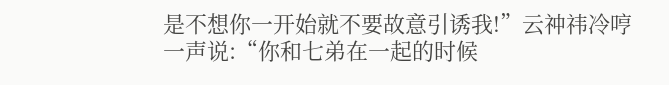是不想你一开始就不要故意引诱我!”云祌祎冷哼一声说:“你和七弟在一起的时候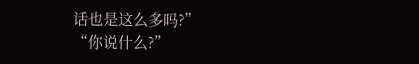话也是这么多吗?”
“你说什么?”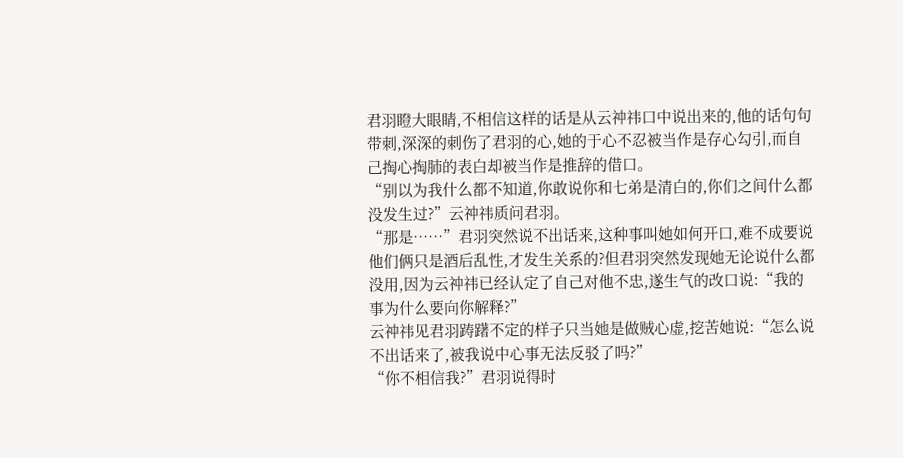君羽瞪大眼睛,不相信这样的话是从云祌祎口中说出来的,他的话句句带刺,深深的刺伤了君羽的心,她的于心不忍被当作是存心勾引,而自己掏心掏肺的表白却被当作是推辞的借口。
“别以为我什么都不知道,你敢说你和七弟是清白的,你们之间什么都没发生过?”云祌祎质问君羽。
“那是……”君羽突然说不出话来,这种事叫她如何开口,难不成要说他们俩只是酒后乱性,才发生关系的?但君羽突然发现她无论说什么都没用,因为云祌祎已经认定了自己对他不忠,遂生气的改口说:“我的事为什么要向你解释?”
云祌祎见君羽踌躇不定的样子只当她是做贼心虚,挖苦她说:“怎么说不出话来了,被我说中心事无法反驳了吗?”
“你不相信我?”君羽说得时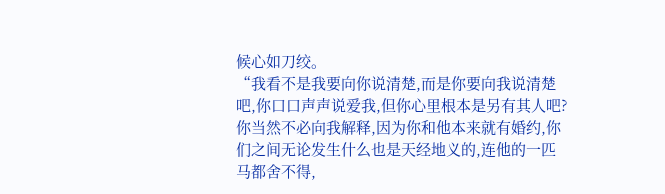候心如刀绞。
“我看不是我要向你说清楚,而是你要向我说清楚吧,你口口声声说爱我,但你心里根本是另有其人吧?你当然不必向我解释,因为你和他本来就有婚约,你们之间无论发生什么也是天经地义的,连他的一匹马都舍不得,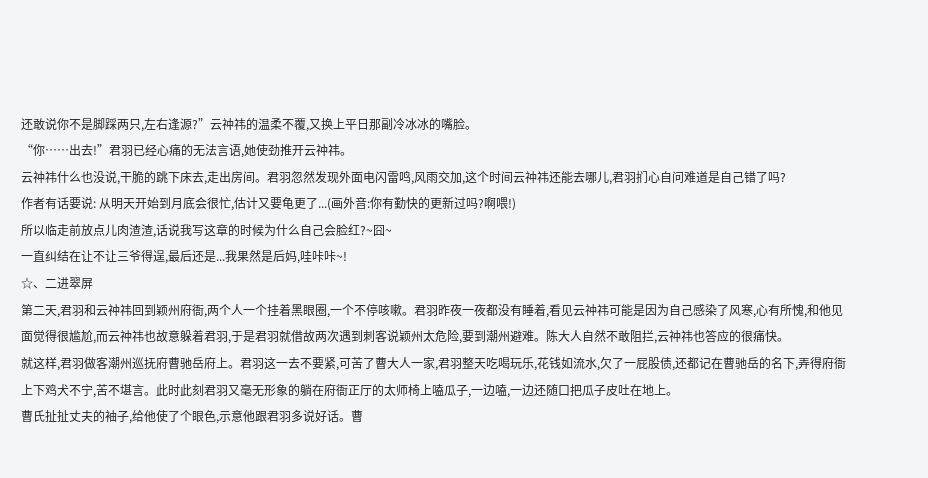还敢说你不是脚踩两只,左右逢源?”云祌祎的温柔不覆,又换上平日那副冷冰冰的嘴脸。
“你……出去!”君羽已经心痛的无法言语,她使劲推开云祌祎。
云祌祎什么也没说,干脆的跳下床去,走出房间。君羽忽然发现外面电闪雷鸣,风雨交加,这个时间云祌祎还能去哪儿,君羽扪心自问难道是自己错了吗?
作者有话要说: 从明天开始到月底会很忙,估计又要龟更了...(画外音:你有勤快的更新过吗?啊喂!)
所以临走前放点儿肉渣渣,话说我写这章的时候为什么自己会脸红?~囧~
一直纠结在让不让三爷得逞,最后还是...我果然是后妈,哇咔咔~!
☆、二进翠屏
第二天,君羽和云祌祎回到颖州府衙,两个人一个挂着黑眼圈,一个不停咳嗽。君羽昨夜一夜都没有睡着,看见云祌祎可能是因为自己感染了风寒,心有所愧,和他见面觉得很尴尬,而云祌祎也故意躲着君羽,于是君羽就借故两次遇到刺客说颖州太危险,要到潮州避难。陈大人自然不敢阻拦,云祌祎也答应的很痛快。
就这样,君羽做客潮州巡抚府曹驰岳府上。君羽这一去不要紧,可苦了曹大人一家,君羽整天吃喝玩乐,花钱如流水,欠了一屁股债,还都记在曹驰岳的名下,弄得府衙上下鸡犬不宁,苦不堪言。此时此刻君羽又毫无形象的躺在府衙正厅的太师椅上嗑瓜子,一边嗑,一边还随口把瓜子皮吐在地上。
曹氏扯扯丈夫的袖子,给他使了个眼色,示意他跟君羽多说好话。曹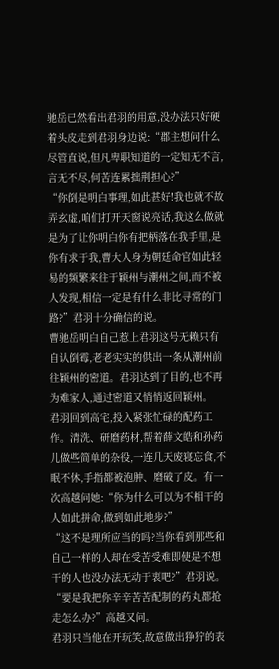驰岳已然看出君羽的用意,没办法只好硬着头皮走到君羽身边说:“郡主想问什么尽管直说,但凡卑职知道的一定知无不言,言无不尽,何苦连累拙荆担心?”
“你倒是明白事理,如此甚好!我也就不故弄玄虚,咱们打开天窗说亮话,我这么做就是为了让你明白你有把柄落在我手里,是你有求于我,曹大人身为朝廷命官如此轻易的频繁来往于颖州与潮州之间,而不被人发现,相信一定是有什么非比寻常的门路?”君羽十分确信的说。
曹驰岳明白自己惹上君羽这号无赖只有自认倒霉,老老实实的供出一条从潮州前往颖州的密道。君羽达到了目的,也不再为难家人,通过密道又悄悄返回颖州。
君羽回到高宅,投入紧张忙碌的配药工作。清洗、研磨药材,帮着薛文皓和孙药儿做些简单的杂役,一连几天废寝忘食,不眠不休,手指都被泡肿、磨破了皮。有一次高越问她:“你为什么可以为不相干的人如此拼命,做到如此地步?”
“这不是理所应当的吗?当你看到那些和自己一样的人却在受苦受难即使是不想干的人也没办法无动于衷吧?”君羽说。
“要是我把你辛辛苦苦配制的药丸都抢走怎么办?”高越又问。
君羽只当他在开玩笑,故意做出狰狞的表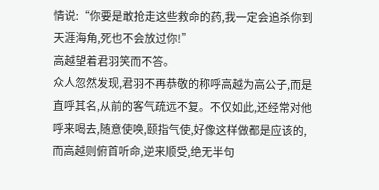情说:“你要是敢抢走这些救命的药,我一定会追杀你到天涯海角,死也不会放过你!”
高越望着君羽笑而不答。
众人忽然发现,君羽不再恭敬的称呼高越为高公子,而是直呼其名,从前的客气疏远不复。不仅如此,还经常对他呼来喝去,随意使唤,颐指气使,好像这样做都是应该的,而高越则俯首听命,逆来顺受,绝无半句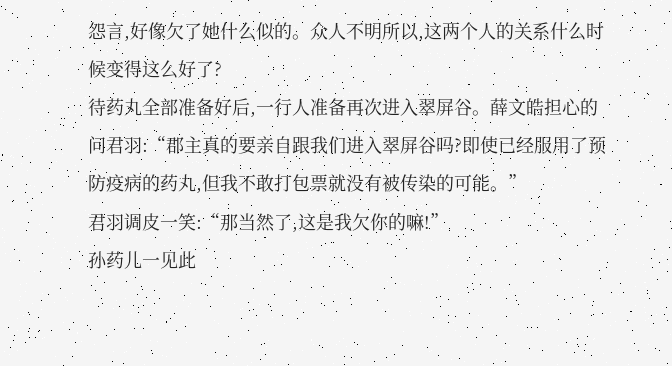怨言,好像欠了她什么似的。众人不明所以,这两个人的关系什么时候变得这么好了?
待药丸全部准备好后,一行人准备再次进入翠屏谷。薛文皓担心的问君羽:“郡主真的要亲自跟我们进入翠屏谷吗?即使已经服用了预防疫病的药丸,但我不敢打包票就没有被传染的可能。”
君羽调皮一笑:“那当然了,这是我欠你的嘛!”
孙药儿一见此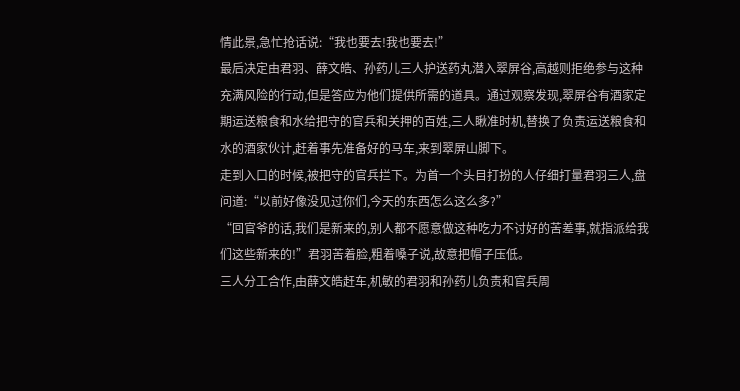情此景,急忙抢话说:“我也要去!我也要去!”
最后决定由君羽、薛文皓、孙药儿三人护送药丸潜入翠屏谷,高越则拒绝参与这种充满风险的行动,但是答应为他们提供所需的道具。通过观察发现,翠屏谷有酒家定期运送粮食和水给把守的官兵和关押的百姓,三人瞅准时机,替换了负责运送粮食和水的酒家伙计,赶着事先准备好的马车,来到翠屏山脚下。
走到入口的时候,被把守的官兵拦下。为首一个头目打扮的人仔细打量君羽三人,盘问道:“以前好像没见过你们,今天的东西怎么这么多?”
“回官爷的话,我们是新来的,别人都不愿意做这种吃力不讨好的苦差事,就指派给我们这些新来的!”君羽苦着脸,粗着嗓子说,故意把帽子压低。
三人分工合作,由薛文皓赶车,机敏的君羽和孙药儿负责和官兵周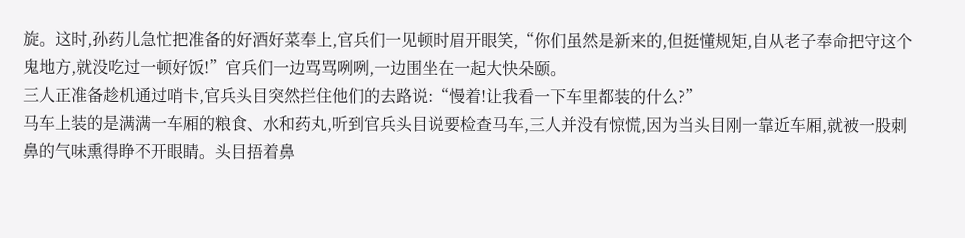旋。这时,孙药儿急忙把准备的好酒好菜奉上,官兵们一见顿时眉开眼笑,“你们虽然是新来的,但挺懂规矩,自从老子奉命把守这个鬼地方,就没吃过一顿好饭!”官兵们一边骂骂咧咧,一边围坐在一起大快朵颐。
三人正准备趁机通过哨卡,官兵头目突然拦住他们的去路说:“慢着!让我看一下车里都装的什么?”
马车上装的是满满一车厢的粮食、水和药丸,听到官兵头目说要检查马车,三人并没有惊慌,因为当头目刚一靠近车厢,就被一股刺鼻的气味熏得睁不开眼睛。头目捂着鼻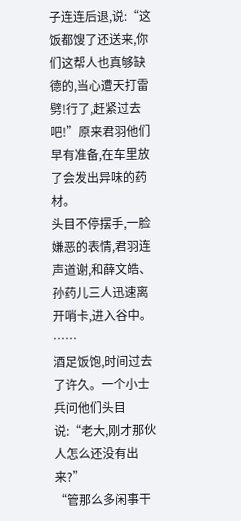子连连后退,说:“这饭都馊了还送来,你们这帮人也真够缺德的,当心遭天打雷劈!行了,赶紧过去吧!”原来君羽他们早有准备,在车里放了会发出异味的药材。
头目不停摆手,一脸嫌恶的表情,君羽连声道谢,和薛文皓、孙药儿三人迅速离开哨卡,进入谷中。
……
酒足饭饱,时间过去了许久。一个小士兵问他们头目说:“老大,刚才那伙人怎么还没有出来?”
“管那么多闲事干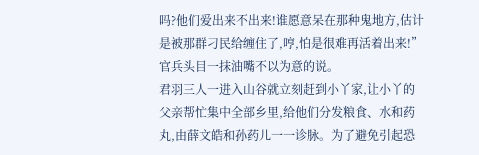吗?他们爱出来不出来!谁愿意呆在那种鬼地方,估计是被那群刁民给缠住了,哼,怕是很难再活着出来!”官兵头目一抹油嘴不以为意的说。
君羽三人一进入山谷就立刻赶到小丫家,让小丫的父亲帮忙集中全部乡里,给他们分发粮食、水和药丸,由薛文皓和孙药儿一一诊脉。为了避免引起恐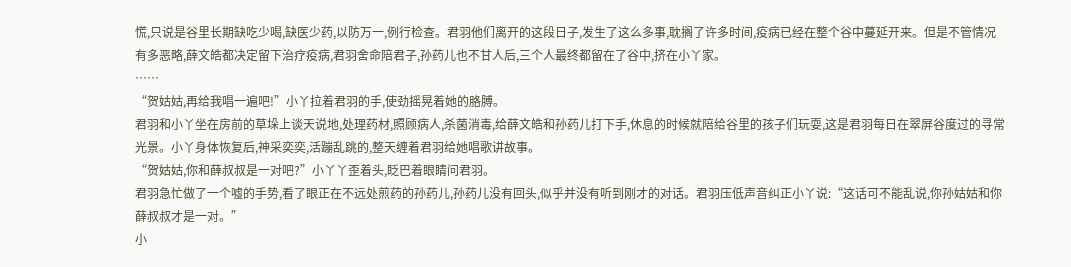慌,只说是谷里长期缺吃少喝,缺医少药,以防万一,例行检查。君羽他们离开的这段日子,发生了这么多事,耽搁了许多时间,疫病已经在整个谷中蔓延开来。但是不管情况有多恶略,薛文皓都决定留下治疗疫病,君羽舍命陪君子,孙药儿也不甘人后,三个人最终都留在了谷中,挤在小丫家。
……
“贺姑姑,再给我唱一遍吧!”小丫拉着君羽的手,使劲摇晃着她的胳膊。
君羽和小丫坐在房前的草垛上谈天说地,处理药材,照顾病人,杀菌消毒,给薛文皓和孙药儿打下手,休息的时候就陪给谷里的孩子们玩耍,这是君羽每日在翠屏谷度过的寻常光景。小丫身体恢复后,神采奕奕,活蹦乱跳的,整天缠着君羽给她唱歌讲故事。
“贺姑姑,你和薛叔叔是一对吧?”小丫丫歪着头,眨巴着眼睛问君羽。
君羽急忙做了一个嘘的手势,看了眼正在不远处煎药的孙药儿,孙药儿没有回头,似乎并没有听到刚才的对话。君羽压低声音纠正小丫说:“这话可不能乱说,你孙姑姑和你薛叔叔才是一对。”
小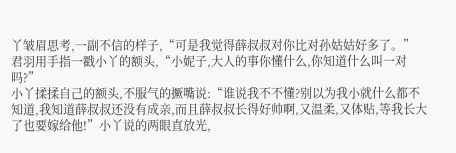丫皱眉思考,一副不信的样子,“可是我觉得薛叔叔对你比对孙姑姑好多了。”
君羽用手指一戳小丫的额头,“小妮子,大人的事你懂什么,你知道什么叫一对吗?”
小丫揉揉自己的额头,不服气的撅嘴说:“谁说我不不懂?别以为我小就什么都不知道,我知道薛叔叔还没有成亲,而且薛叔叔长得好帅啊,又温柔,又体贴,等我长大了也要嫁给他!”小丫说的两眼直放光,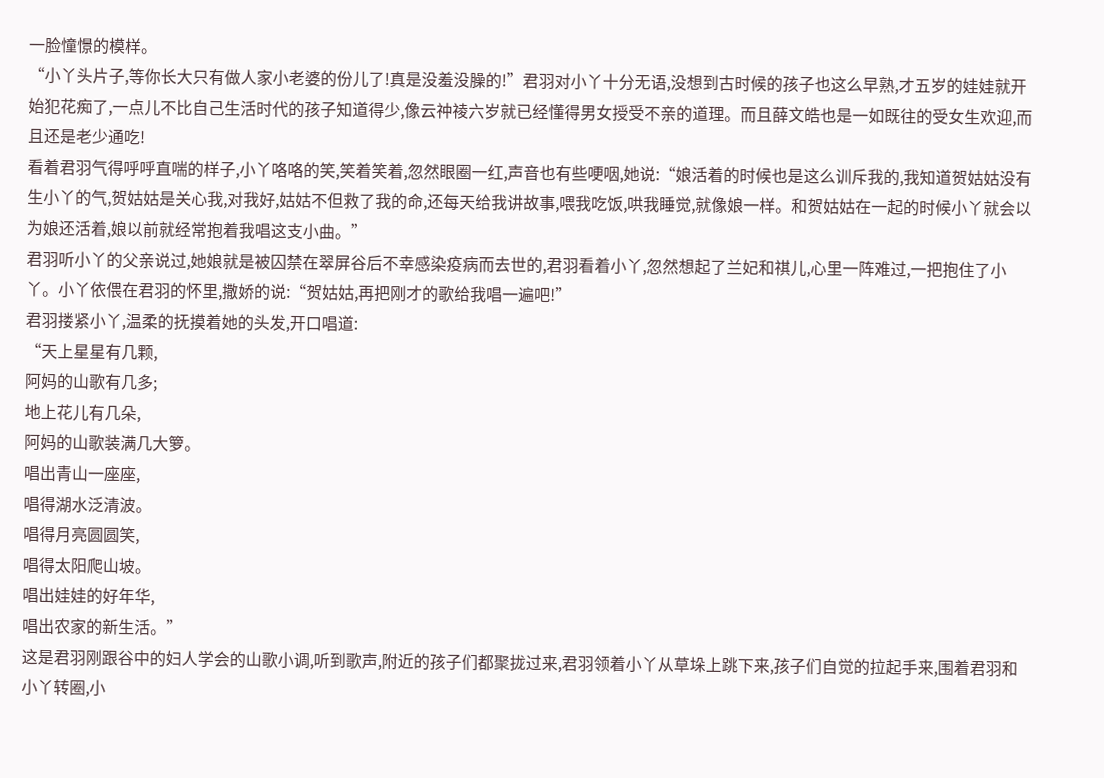一脸憧憬的模样。
“小丫头片子,等你长大只有做人家小老婆的份儿了!真是没羞没臊的!”君羽对小丫十分无语,没想到古时候的孩子也这么早熟,才五岁的娃娃就开始犯花痴了,一点儿不比自己生活时代的孩子知道得少,像云祌祾六岁就已经懂得男女授受不亲的道理。而且薛文皓也是一如既往的受女生欢迎,而且还是老少通吃!
看着君羽气得呼呼直喘的样子,小丫咯咯的笑,笑着笑着,忽然眼圈一红,声音也有些哽咽,她说:“娘活着的时候也是这么训斥我的,我知道贺姑姑没有生小丫的气,贺姑姑是关心我,对我好,姑姑不但救了我的命,还每天给我讲故事,喂我吃饭,哄我睡觉,就像娘一样。和贺姑姑在一起的时候小丫就会以为娘还活着,娘以前就经常抱着我唱这支小曲。”
君羽听小丫的父亲说过,她娘就是被囚禁在翠屏谷后不幸感染疫病而去世的,君羽看着小丫,忽然想起了兰妃和祺儿,心里一阵难过,一把抱住了小丫。小丫依偎在君羽的怀里,撒娇的说:“贺姑姑,再把刚才的歌给我唱一遍吧!”
君羽搂紧小丫,温柔的抚摸着她的头发,开口唱道:
“天上星星有几颗,
阿妈的山歌有几多;
地上花儿有几朵,
阿妈的山歌装满几大箩。
唱出青山一座座,
唱得湖水泛清波。
唱得月亮圆圆笑,
唱得太阳爬山坡。
唱出娃娃的好年华,
唱出农家的新生活。”
这是君羽刚跟谷中的妇人学会的山歌小调,听到歌声,附近的孩子们都聚拢过来,君羽领着小丫从草垛上跳下来,孩子们自觉的拉起手来,围着君羽和小丫转圈,小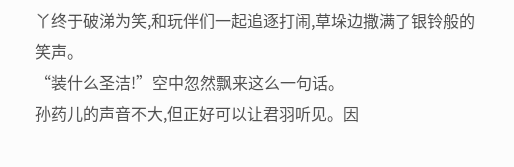丫终于破涕为笑,和玩伴们一起追逐打闹,草垛边撒满了银铃般的笑声。
“装什么圣洁!”空中忽然飘来这么一句话。
孙药儿的声音不大,但正好可以让君羽听见。因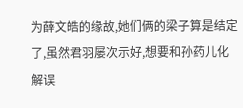为薛文皓的缘故,她们俩的梁子算是结定了,虽然君羽屡次示好,想要和孙药儿化解误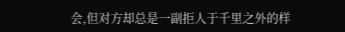会,但对方却总是一副拒人于千里之外的样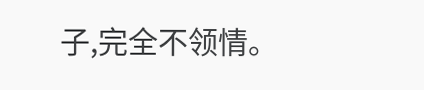子,完全不领情。